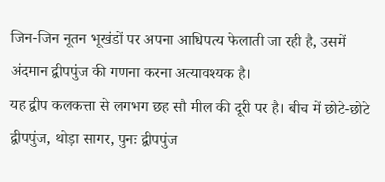जिन-जिन नूतन भूखंडों पर अपना आधिपत्य फेलाती जा रही है, उसमें अंदमान द्वीपपुंज की गणना करना अत्यावश्यक है।
यह द्वीप कलकत्ता से लगभग छह सौ मील की दूरी पर है। बीच में छोटे-छोटे द्वीपपुंज, थोड़ा सागर, पुनः द्वीपपुंज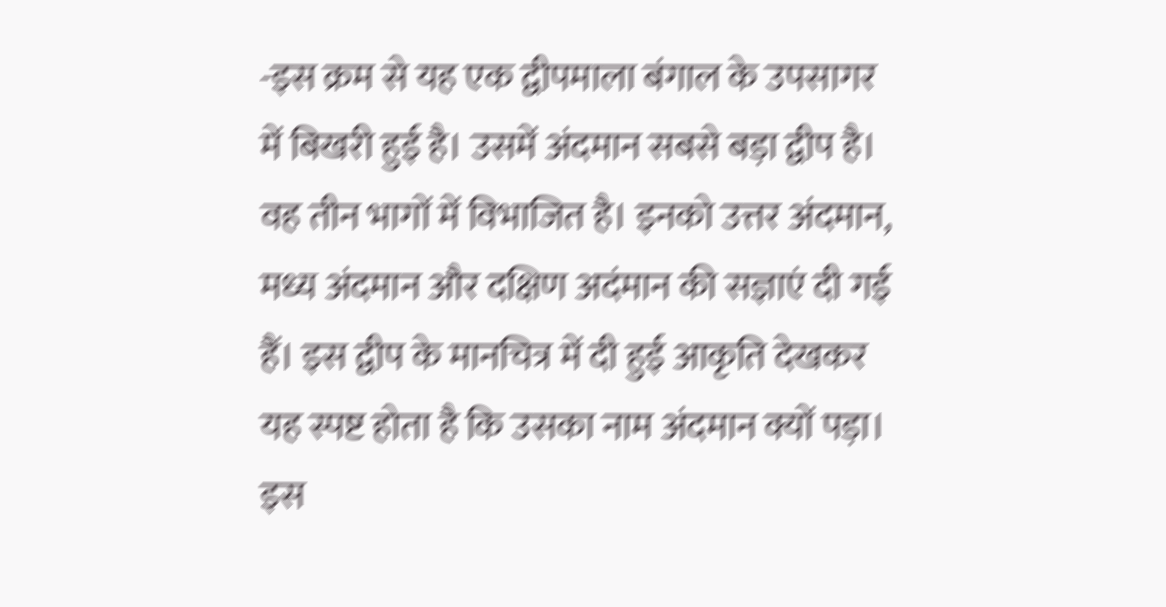-इस क्रम से यह एक द्वीपमाला बंगाल के उपसागर में बिखरी हुई है। उसमें अंदमान सबसे बड़ा द्वीप है। वह तीन भागों में विभाजित है। इनको उत्तर अंदमान, मध्य अंदमान और दक्षिण अदंमान की सज्ञाएं दी गई हैं। इस द्वीप के मानचित्र में दी हुई आकृति देखकर यह स्पष्ट होता है कि उसका नाम अंदमान क्यों पड़ा। इस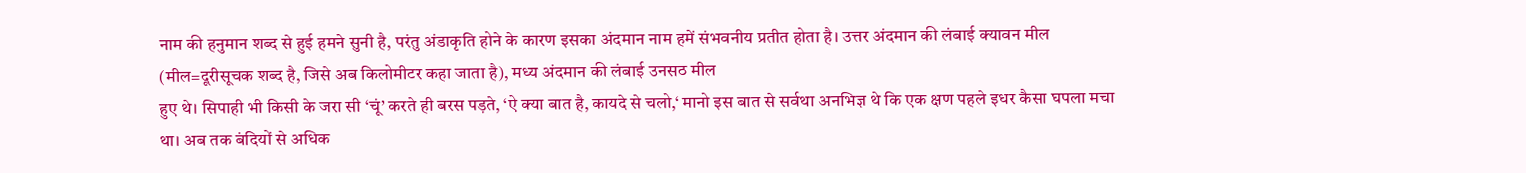नाम की हनुमान शब्द से हुई हमने सुनी है, परंतु अंडाकृति होने के कारण इसका अंदमान नाम हमें संभवनीय प्रतीत होता है। उत्तर अंदमान की लंबाई क्यावन मील (मील=दूरीसूचक शब्द है, जिसे अब किलोमीटर कहा जाता है), मध्य अंदमान की लंबाई उनसठ मील
हुए थे। सिपाही भी किसी के जरा सी ‘चूं’ करते ही बरस पड़ते, ‘ऐ क्या बात है, कायदे से चलो,‘ मानो इस बात से सर्वथा अनभिज्ञ थे कि एक क्षण पहले इधर कैसा घपला मचा था। अब तक बंदियों से अधिक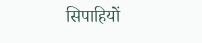सिपाहियों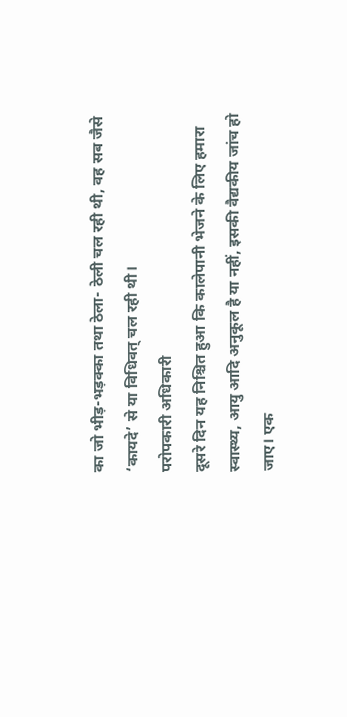का जो भीड़-भड़क्का तथा ठेला- ठेली चल रही थी, वह सब जैसे ‘कायदे’ से या विधिवत् चल रही थी।
परोपकारी अधिकारी
दूसरे दिन यह निश्चित हुआ कि कालेपानी भेजने के लिए हमारा स्वास्थ्य, आयु आदि अनुकूल है या नहीं, इसकी वैद्यकीय जांच हो जाए। एक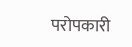परोपकारी